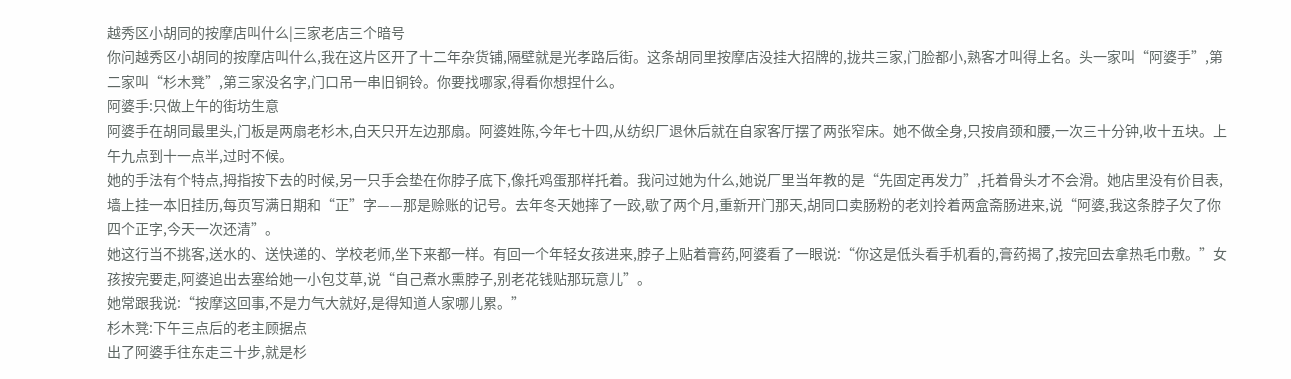越秀区小胡同的按摩店叫什么|三家老店三个暗号
你问越秀区小胡同的按摩店叫什么,我在这片区开了十二年杂货铺,隔壁就是光孝路后街。这条胡同里按摩店没挂大招牌的,拢共三家,门脸都小,熟客才叫得上名。头一家叫“阿婆手”,第二家叫“杉木凳”,第三家没名字,门口吊一串旧铜铃。你要找哪家,得看你想捏什么。
阿婆手:只做上午的街坊生意
阿婆手在胡同最里头,门板是两扇老杉木,白天只开左边那扇。阿婆姓陈,今年七十四,从纺织厂退休后就在自家客厅摆了两张窄床。她不做全身,只按肩颈和腰,一次三十分钟,收十五块。上午九点到十一点半,过时不候。
她的手法有个特点,拇指按下去的时候,另一只手会垫在你脖子底下,像托鸡蛋那样托着。我问过她为什么,她说厂里当年教的是“先固定再发力”,托着骨头才不会滑。她店里没有价目表,墙上挂一本旧挂历,每页写满日期和“正”字——那是赊账的记号。去年冬天她摔了一跤,歇了两个月,重新开门那天,胡同口卖肠粉的老刘拎着两盒斋肠进来,说“阿婆,我这条脖子欠了你四个正字,今天一次还清”。
她这行当不挑客,送水的、送快递的、学校老师,坐下来都一样。有回一个年轻女孩进来,脖子上贴着膏药,阿婆看了一眼说:“你这是低头看手机看的,膏药揭了,按完回去拿热毛巾敷。”女孩按完要走,阿婆追出去塞给她一小包艾草,说“自己煮水熏脖子,别老花钱贴那玩意儿”。
她常跟我说:“按摩这回事,不是力气大就好,是得知道人家哪儿累。”
杉木凳:下午三点后的老主顾据点
出了阿婆手往东走三十步,就是杉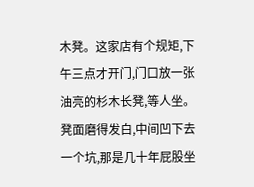木凳。这家店有个规矩,下午三点才开门,门口放一张油亮的杉木长凳,等人坐。凳面磨得发白,中间凹下去一个坑,那是几十年屁股坐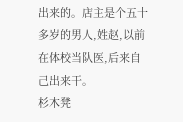出来的。店主是个五十多岁的男人,姓赵,以前在体校当队医,后来自己出来干。
杉木凳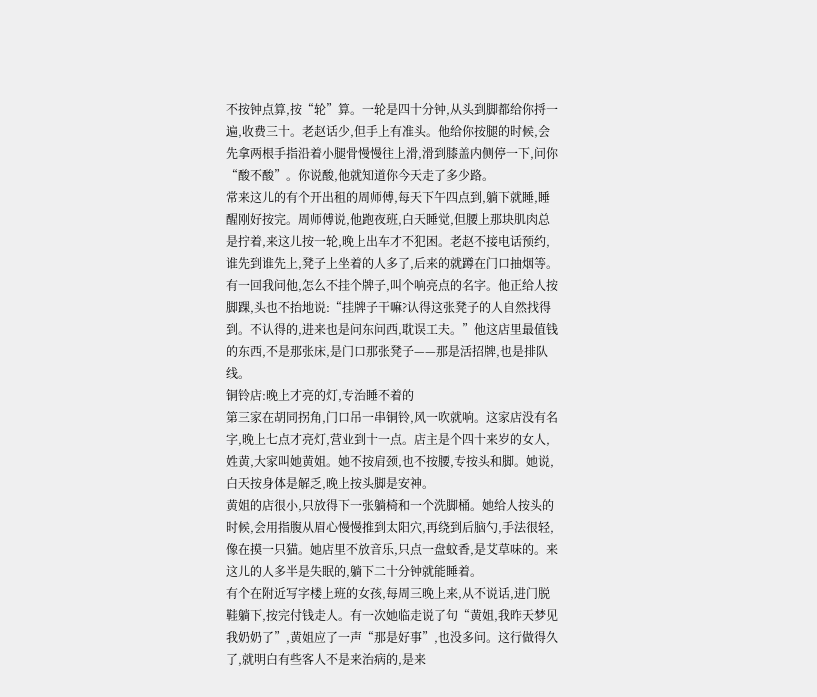不按钟点算,按“轮”算。一轮是四十分钟,从头到脚都给你捋一遍,收费三十。老赵话少,但手上有准头。他给你按腿的时候,会先拿两根手指沿着小腿骨慢慢往上滑,滑到膝盖内侧停一下,问你“酸不酸”。你说酸,他就知道你今天走了多少路。
常来这儿的有个开出租的周师傅,每天下午四点到,躺下就睡,睡醒刚好按完。周师傅说,他跑夜班,白天睡觉,但腰上那块肌肉总是拧着,来这儿按一轮,晚上出车才不犯困。老赵不接电话预约,谁先到谁先上,凳子上坐着的人多了,后来的就蹲在门口抽烟等。
有一回我问他,怎么不挂个牌子,叫个响亮点的名字。他正给人按脚踝,头也不抬地说:“挂牌子干嘛?认得这张凳子的人自然找得到。不认得的,进来也是问东问西,耽误工夫。”他这店里最值钱的东西,不是那张床,是门口那张凳子——那是活招牌,也是排队线。
铜铃店:晚上才亮的灯,专治睡不着的
第三家在胡同拐角,门口吊一串铜铃,风一吹就响。这家店没有名字,晚上七点才亮灯,营业到十一点。店主是个四十来岁的女人,姓黄,大家叫她黄姐。她不按肩颈,也不按腰,专按头和脚。她说,白天按身体是解乏,晚上按头脚是安神。
黄姐的店很小,只放得下一张躺椅和一个洗脚桶。她给人按头的时候,会用指腹从眉心慢慢推到太阳穴,再绕到后脑勺,手法很轻,像在摸一只猫。她店里不放音乐,只点一盘蚊香,是艾草味的。来这儿的人多半是失眠的,躺下二十分钟就能睡着。
有个在附近写字楼上班的女孩,每周三晚上来,从不说话,进门脱鞋躺下,按完付钱走人。有一次她临走说了句“黄姐,我昨天梦见我奶奶了”,黄姐应了一声“那是好事”,也没多问。这行做得久了,就明白有些客人不是来治病的,是来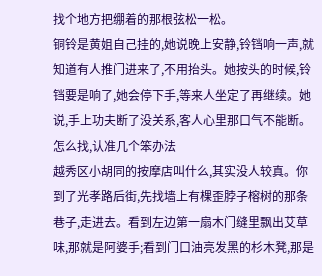找个地方把绷着的那根弦松一松。
铜铃是黄姐自己挂的,她说晚上安静,铃铛响一声,就知道有人推门进来了,不用抬头。她按头的时候,铃铛要是响了,她会停下手,等来人坐定了再继续。她说,手上功夫断了没关系,客人心里那口气不能断。
怎么找,认准几个笨办法
越秀区小胡同的按摩店叫什么,其实没人较真。你到了光孝路后街,先找墙上有棵歪脖子榕树的那条巷子,走进去。看到左边第一扇木门缝里飘出艾草味,那就是阿婆手;看到门口油亮发黑的杉木凳,那是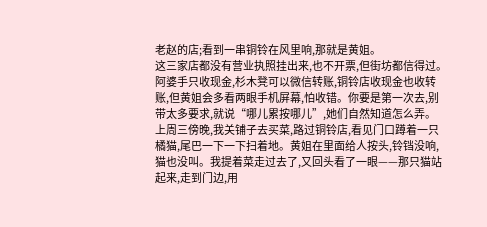老赵的店;看到一串铜铃在风里响,那就是黄姐。
这三家店都没有营业执照挂出来,也不开票,但街坊都信得过。阿婆手只收现金,杉木凳可以微信转账,铜铃店收现金也收转账,但黄姐会多看两眼手机屏幕,怕收错。你要是第一次去,别带太多要求,就说“哪儿累按哪儿”,她们自然知道怎么弄。
上周三傍晚,我关铺子去买菜,路过铜铃店,看见门口蹲着一只橘猫,尾巴一下一下扫着地。黄姐在里面给人按头,铃铛没响,猫也没叫。我提着菜走过去了,又回头看了一眼——那只猫站起来,走到门边,用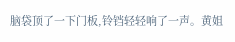脑袋顶了一下门板,铃铛轻轻响了一声。黄姐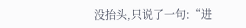没抬头,只说了一句:“进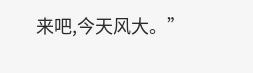来吧,今天风大。”